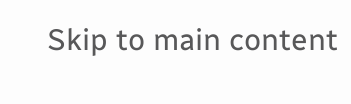Skip to main content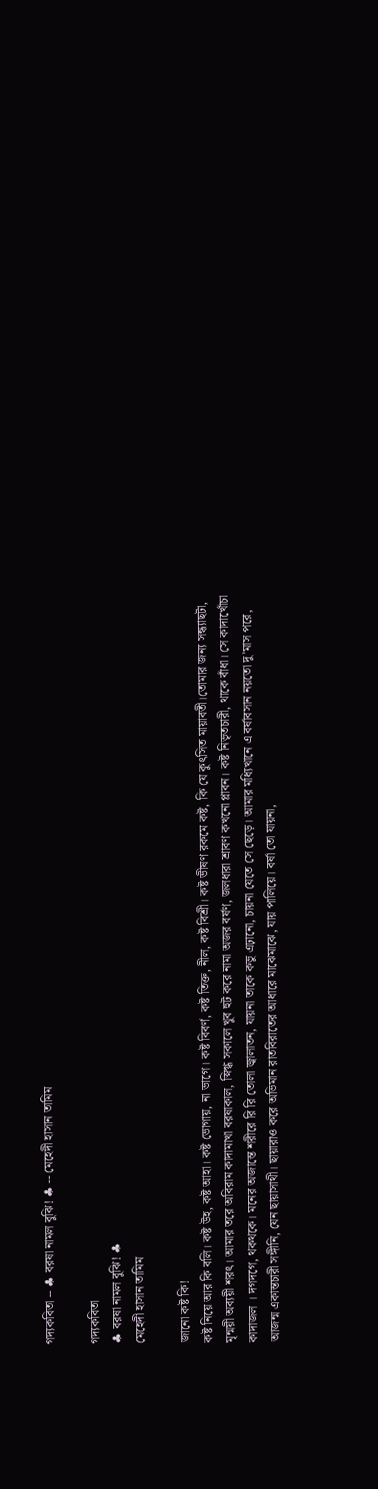গদ্যকবিতা -- ♣ বরষা নামল বুঝি! ♣ -- মেহেদী হাসান তামিম

গদ্যকবিতা
♣ বরষা নামল বুঝি! ♣
মেহেদী হাসান তামিম

জানো কষ্ট কি!
কষ্ট নিয়ে আর কি বলি। কষ্ট উহ, কষ্ট আহা। কষ্ট ভোগায়, না ভাগে। কষ্ট বিবর্ণ, কষ্ট তিক্ত, নীল, কষ্ট বিশ্রী। কষ্ট ভীষণ রকমে কষ্ট, কি যে কুৎসিত মায়াবতী।তোমার জন্য সন্ধ্যাছটা, মৃন্ময়ী অব্যয়ী শরৎ। আমার তরে অবিরাম কাদামাখা বরষাকাল, স্নিগ্ধ সকালে খুব হুট করে নামা অজর বর্ষণ, জলধারা শ্রাবণ কখনো প্লাবন। কষ্ট নিভৃতচারী, থাকে বাঁধা। সে কাদাখোঁচা কাদাজল । দগদগে, থকথকে। মনের অজান্তে শরীরে রি রি তোলা জ্বালাতন, যায়না তাকে কভু এঢ়ানো, চায়না যেতে সে ছেড়ে। আমার মধ্যিখানে এ বর্ষাবসান নয়তো দু'মাস পরে, আজন্ম একান্তচারী সঙ্গীনি, যেন ছায়াসাথী। ছায়ারাও করে অভিমান রাতবিরাতের আধারে মাঝেমাঝে, যায় পালিয়ে। বর্ষা তো যায়না,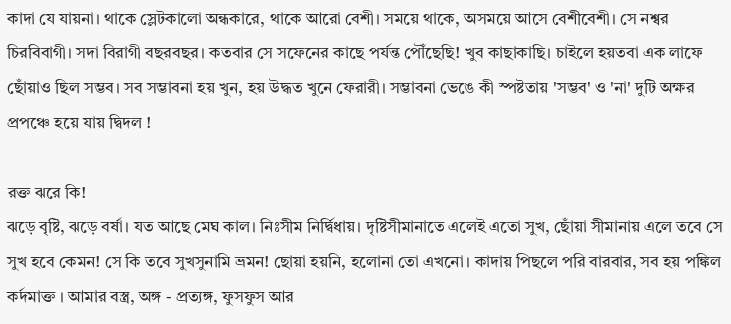কাদা যে যায়না। থাকে স্লেটকালো অন্ধকারে, থাকে আরো বেশী। সময়ে থাকে, অসময়ে আসে বেশীবেশী। সে নশ্বর চিরবিবাগী। সদা বিরাগী বছরবছর। কতবার সে সফেনের কাছে পর্যন্ত পৌঁছেছি! খুব কাছাকাছি। চাইলে হয়তবা এক লাফে ছোঁয়াও ছিল সম্ভব। সব সম্ভাবনা হয় খুন, হয় উদ্ধত খুনে ফেরারী। সম্ভাবনা ভেঙে কী স্পষ্টতায় 'সম্ভব' ও 'না' দুটি অক্ষর প্রপঞ্চে হয়ে যায় দ্বিদল !

রক্ত ঝরে কি!
ঝড়ে বৃষ্টি, ঝড়ে বর্ষা। যত আছে মেঘ কাল। নিঃসীম নির্দ্বিধায়। দৃষ্টিসীমানাতে এলেই এতো সুখ, ছোঁয়া সীমানায় এলে তবে সে সুখ হবে কেমন! সে কি তবে সুখসুনামি ভ্রমন! ছোয়া হয়নি, হলোনা তো এখনো। কাদায় পিছলে পরি বারবার, সব হয় পঙ্কিল কর্দমাক্ত । আমার বস্ত্র, অঙ্গ - প্রত্যঙ্গ, ফুসফুস আর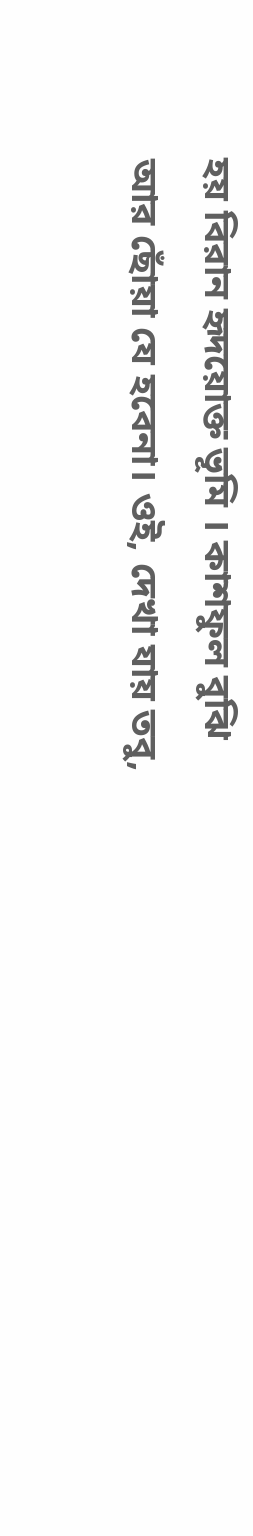হয় বিরান হৃদয়োক্ত ভূমি । কাশফুল বুঝি আর ছোঁয়া যে হবেনা। ওই, দেখা যায় তবু,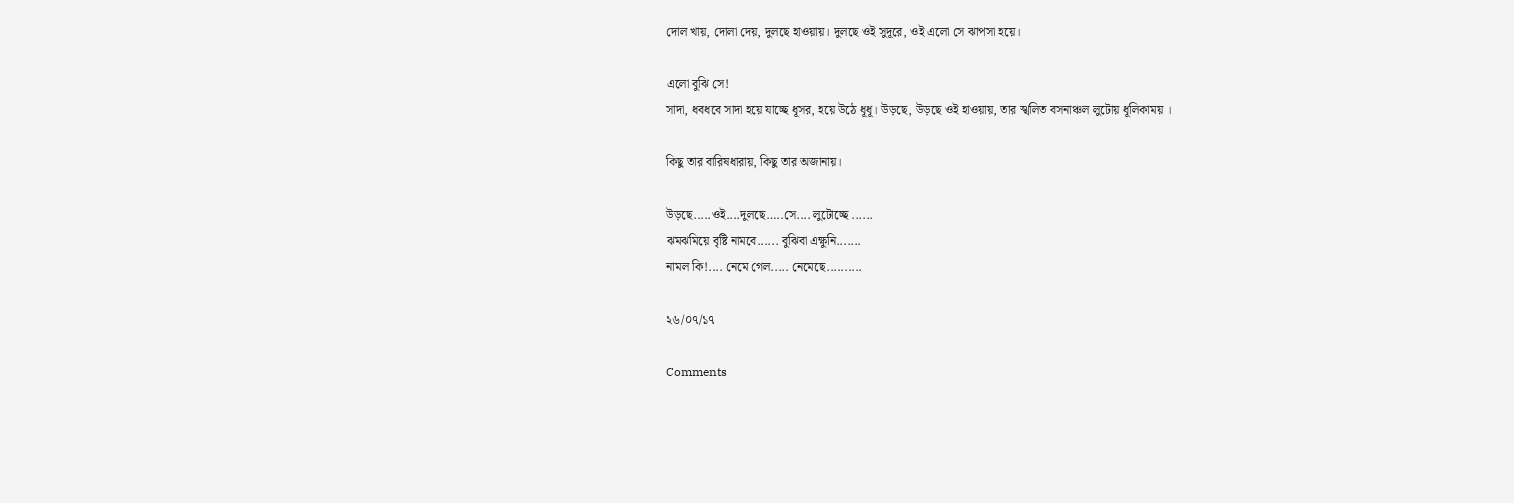দোল খায়, দোলা দেয়, দুলছে হাওয়ায়। দুলছে ওই সুদূরে, ওই এলো সে ঝাপসা হয়ে।

এলো বুঝি সে!
সাদা, ধবধবে সাদা হয়ে যাচ্ছে ধূসর, হয়ে উঠে ধূধূ। উড়ছে, উড়ছে ওই হাওয়ায়, তার স্খলিত বসনাঞ্চল লুটোয় ধূলিকাময় ।

কিছু তার বারিষধারায়, কিছু তার অজানায়।

উড়ছে.....ওই....দুলছে…..সে.... লুটোচ্ছে ......
ঝমঝমিয়ে বৃষ্টি নামবে...... বুঝিবা এক্ষুনি.......
নামল কি!.... নেমে গেল..... নেমেছে..........

২৬/০৭/১৭

Comments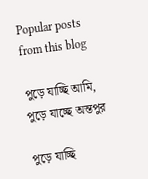Popular posts from this blog

পুড়ে যাচ্ছি আমি, পুড়ে যাচ্ছে অন্তপুর

পুড়ে যাচ্ছি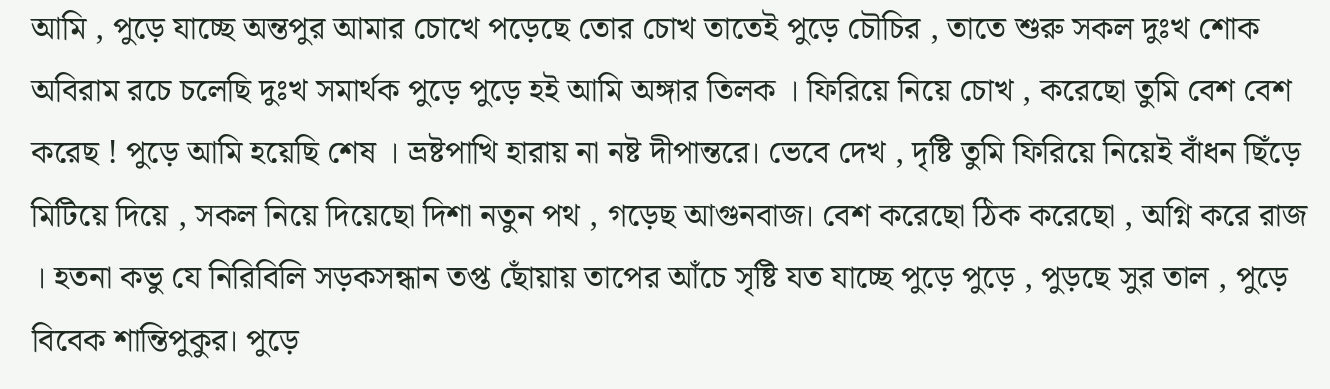আমি , পুড়ে যাচ্ছে অন্তপুর আমার চোখে পড়েছে তোর চোখ তাতেই পুড়ে চৌচির , তাতে শুরু সকল দুঃখ শোক অবিরাম রচে চলেছি দুঃখ সমার্থক পুড়ে পুড়ে হই আমি অঙ্গার তিলক । ফিরিয়ে নিয়ে চোখ , করেছো তুমি বেশ বেশ করেছ ! পুড়ে আমি হয়েছি শেষ । ভ্রষ্টপাখি হারায় না নষ্ট দীপান্তরে। ভেবে দেখ , দৃষ্টি তুমি ফিরিয়ে নিয়েই বাঁধন ছিঁড়ে মিটিয়ে দিয়ে , সকল নিয়ে দিয়েছো দিশা নতুন পথ , গড়েছ আগুনবাজ। বেশ করেছো ঠিক করেছো , অগ্নি করে রাজ । হতনা কভু যে নিরিবিলি সড়কসন্ধান তপ্ত ছোঁয়ায় তাপের আঁচে সৃষ্টি যত যাচ্ছে পুড়ে পুড়ে , পুড়ছে সুর তাল , পুড়ে বিবেক শান্তিপুকুর। পুড়ে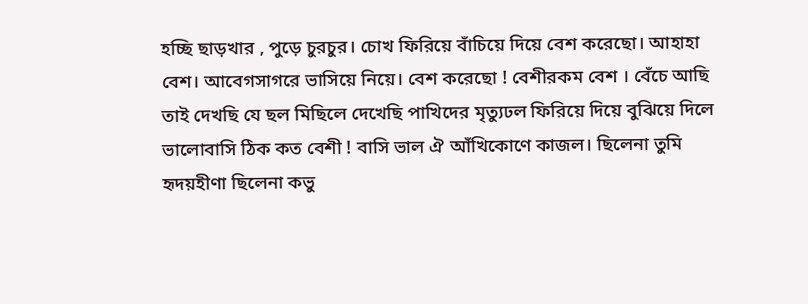হচ্ছি ছাড়খার , পুড়ে চুরচুর। চোখ ফিরিয়ে বাঁচিয়ে দিয়ে বেশ করেছো। আহাহা বেশ। আবেগসাগরে ভাসিয়ে নিয়ে। বেশ করেছো ! বেশীরকম বেশ । বেঁচে আছি তাই দেখছি যে ছল মিছিলে দেখেছি পাখিদের মৃত্যুঢল ফিরিয়ে দিয়ে বুঝিয়ে দিলে ভালোবাসি ঠিক কত বেশী ! বাসি ভাল ঐ আঁখিকোণে কাজল। ছিলেনা তুমি হৃদয়হীণা ছিলেনা কভু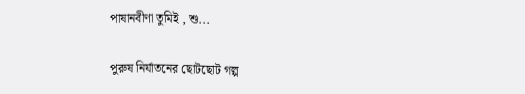পাষানবীণা তুমিই , শু...

পুরুষ নির্যাতনের ছোটছোট গল্প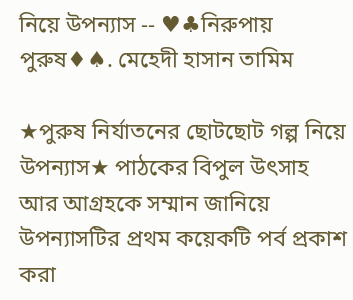নিয়ে উপন্যাস -- ♥♣নিরুপায় পুরুষ♦♠. মেহেদী হাসান তামিম

★পুরুষ নির্যাতনের ছোটছোট গল্প নিয়ে উপন্যাস★ পাঠকের বিপুল উৎসাহ আর আগ্রহকে সম্মান জানিয়ে উপন্যাসটির প্রথম কয়েকটি পর্ব প্রকাশ করা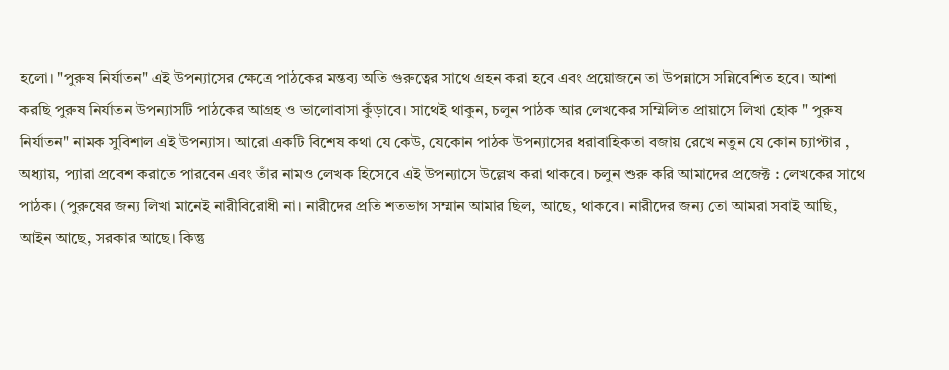হলো। "পুরুষ নির্যাতন" এই উপন্যাসের ক্ষেত্রে পাঠকের মন্তব্য অতি গুরুত্বের সাথে গ্রহন করা হবে এবং প্রয়োজনে তা উপন্নাসে সন্নিবেশিত হবে। আশা করছি পুরুষ নির্যাতন উপন্যাসটি পাঠকের আগ্রহ ও ভালোবাসা কুঁড়াবে। সাথেই থাকুন, চলুন পাঠক আর লেখকের সম্মিলিত প্রায়াসে লিখা হোক " পুরুষ নির্যাতন" নামক সুবিশাল এই উপন্যাস। আরো একটি বিশেষ কথা যে কেউ, যেকোন পাঠক উপন্যাসের ধরাবাহিকতা বজায় রেখে নতুন যে কোন চ্যাপ্টার , অধ্যায়, প্যারা প্রবেশ করাতে পারবেন এবং তাঁর নামও লেখক হিসেবে এই উপন্যাসে উল্লেখ করা থাকবে। চলুন শুরু করি আমাদের প্রজেক্ট : লেখকের সাথে পাঠক। (পুরুষের জন্য লিখা মানেই নারীবিরোধী না। নারীদের প্রতি শতভাগ সম্মান আমার ছিল, আছে, থাকবে। নারীদের জন্য তো আমরা সবাই আছি, আইন আছে, সরকার আছে। কিন্তু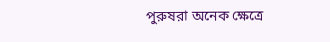পুরুষরা অনেক ক্ষেত্রে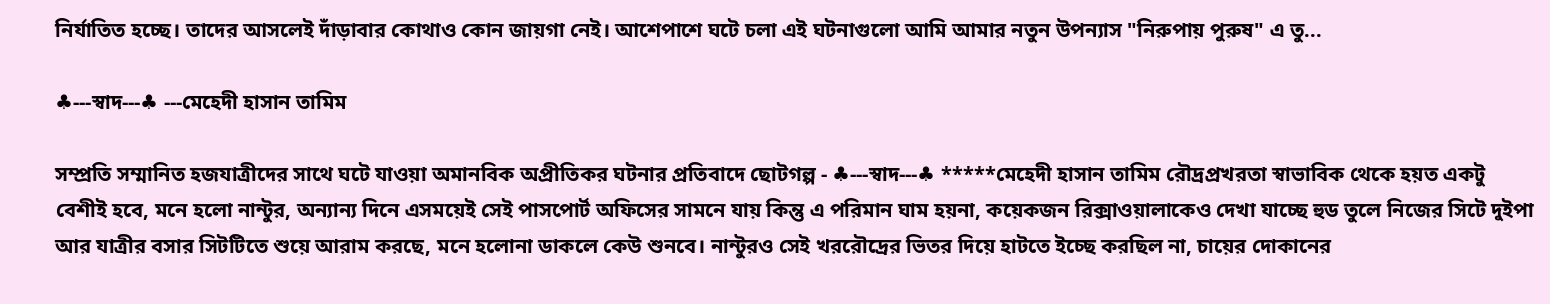নির্যাতিত হচ্ছে। তাদের আসলেই দাঁড়াবার কোথাও কোন জায়গা নেই। আশেপাশে ঘটে চলা এই ঘটনাগুলো আমি আমার নতুন উপন্যাস "নিরুপায় পুরুষ" এ তু...

♣---স্বাদ---♣ ---মেহেদী হাসান তামিম

সম্প্রতি সম্মানিত হজযাত্রীদের সাথে ঘটে যাওয়া অমানবিক অপ্রীতিকর ঘটনার প্রতিবাদে ছোটগল্প - ♣---স্বাদ---♣ *****মেহেদী হাসান তামিম রৌদ্রপ্রখরতা স্বাভাবিক থেকে হয়ত একটু বেশীই হবে, মনে হলো নান্টুর, অন্যান্য দিনে এসময়েই সেই পাসপোর্ট অফিসের সামনে যায় কিন্তু এ পরিমান ঘাম হয়না, কয়েকজন রিক্সাওয়ালাকেও দেখা যাচ্ছে হুড তুলে নিজের সিটে দুইপা আর যাত্রীর বসার সিটটিতে শুয়ে আরাম করছে, মনে হলোনা ডাকলে কেউ শুনবে। নান্টুরও সেই খররৌদ্রের ভিতর দিয়ে হাটতে ইচ্ছে করছিল না, চায়ের দোকানের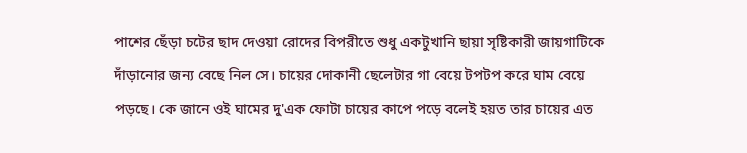পাশের ছেঁড়া চটের ছাদ দেওয়া রোদের বিপরীতে শুধু একটুখানি ছায়া সৃষ্টিকারী জায়গাটিকে দাঁড়ানোর জন্য বেছে নিল সে। চায়ের দোকানী ছেলেটার গা বেয়ে টপটপ করে ঘাম বেয়ে পড়ছে। কে জানে ওই ঘামের দু'এক ফোটা চায়ের কাপে পড়ে বলেই হয়ত তার চায়ের এত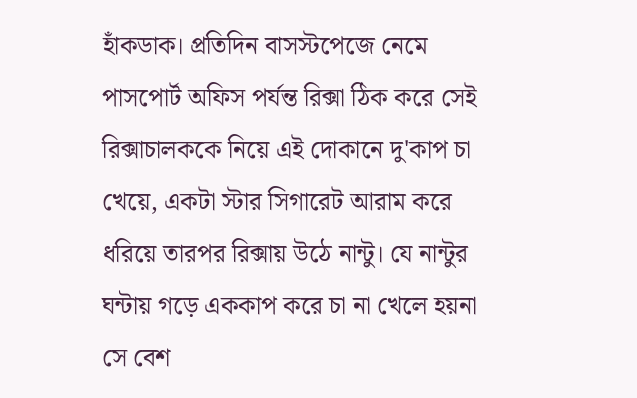হাঁকডাক। প্রতিদিন বাসস্টপেজে নেমে পাসপোর্ট অফিস পর্যন্ত রিক্সা ঠিক করে সেই রিক্সাচালককে নিয়ে এই দোকানে দু'কাপ চা খেয়ে, একটা স্টার সিগারেট আরাম করে ধরিয়ে তারপর রিক্সায় উঠে নান্টু। যে নান্টুর ঘন্টায় গড়ে এককাপ করে চা না খেলে হয়না সে বেশ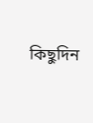কিছুদিন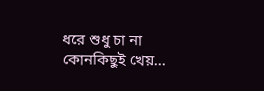ধরে শুধু চা না কোনকিছুই খেয়...